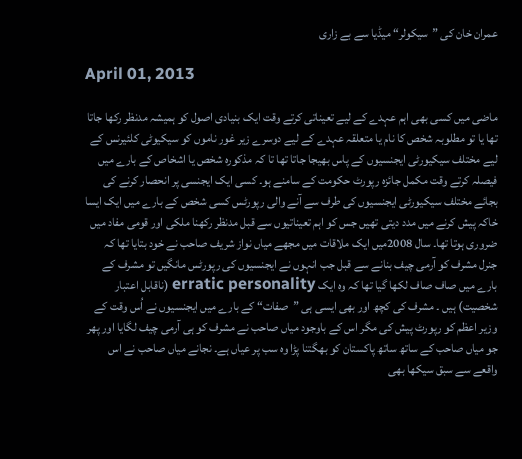عمران خان کی ”سیکولر“ میڈیا سے بے زاری

April 01, 2013

ماضی میں کسی بھی اہم عہدے کے لیے تعیناتی کرتے وقت ایک بنیادی اصول کو ہمیشہ مدنظر رکھا جاتا تھا یا تو مطلوبہ شخص کا نام یا متعلقہ عہدے کے لیے دوسرے زیر غور ناموں کو سیکیوٹی کلئیرنس کے لیے مختلف سیکیورٹی ایجنسیوں کے پاس بھیجا جاتا تھا تا کہ مذکورہ شخص یا اشخاص کے بارے میں فیصلہ کرتے وقت مکمل جائزہ رپورٹ حکومت کے سامنے ہو۔ کسی ایک ایجنسی پر انحصار کرنے کی بجائے مختلف سیکیورٹی ایجنسیوں کی طرف سے آنے والی رپورٹس کسی شخص کے بارے میں ایک ایسا خاکہ پیش کرنے میں مدد دیتی تھیں جس کو اہم تعیناتیوں سے قبل مدنظر رکھنا ملکی اور قومی مفاد میں ضروری ہوتا تھا۔ سال 2008میں ایک ملاقات میں مجھے میاں نواز شریف صاحب نے خود بتایا تھا کہ جنرل مشرف کو آرمی چیف بنانے سے قبل جب انہوں نے ایجنسیوں کی رپورٹس مانگیں تو مشرف کے بارے میں صاف صاف لکھا گیا تھا کہ وہ ایک erratic personality (ناقابل اعتبار شخصیت) ہیں ۔ مشرف کی کچھ اور بھی ایسی ہی ”صفات“ کے بارے میں ایجنسیوں نے اُس وقت کے وزیر اعظم کو رپورٹ پیش کی مگر اس کے باوجود میاں صاحب نے مشرف کو ہی آرمی چیف لگایا اور پھر جو میاں صاحب کے ساتھ ساتھ پاکستان کو بھگتنا پڑا وہ سب پر عیاں ہے۔ نجانے میاں صاحب نے اس واقعے سے سبق سیکھا بھی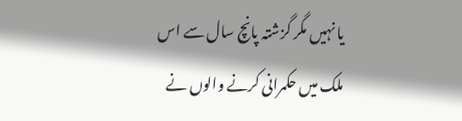یا نہیں مگر گزشتہ پانچ سال سے اس ملک میں حکمرانی کرنے والوں نے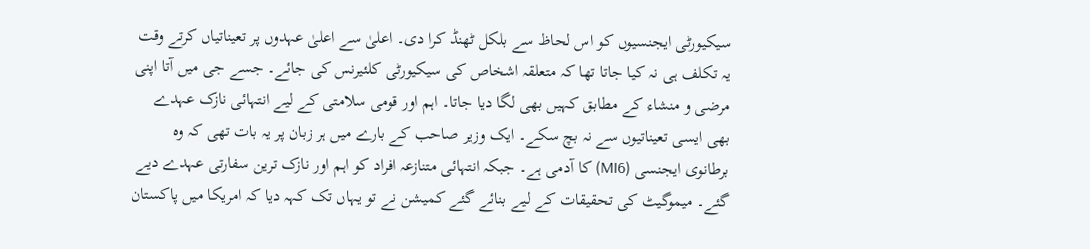سیکیورٹی ایجنسیوں کو اس لحاظ سے بلکل ٹھنڈ کرا دی۔ اعلیٰ سے اعلیٰ عہدوں پر تعیناتیاں کرتے وقت یہ تکلف ہی نہ کیا جاتا تھا کہ متعلقہ اشخاص کی سیکیورٹی کلئیرنس کی جائے۔ جسے جی میں آتا اپنی مرضی و منشاء کے مطابق کہیں بھی لگا دیا جاتا۔ اہم اور قومی سلامتی کے لیے انتہائی نازک عہدے بھی ایسی تعیناتیوں سے نہ بچ سکے۔ ایک وزیر صاحب کے بارے میں ہر زبان پر یہ بات تھی کہ وہ برطانوی ایجنسی (MI6) کا آدمی ہے۔ جبکہ انتہائی متنازعہ افراد کو اہم اور نازک ترین سفارتی عہدے دیے گئے۔ میموگیٹ کی تحقیقات کے لیے بنائے گئے کمیشن نے تو یہاں تک کہہ دیا کہ امریکا میں پاکستان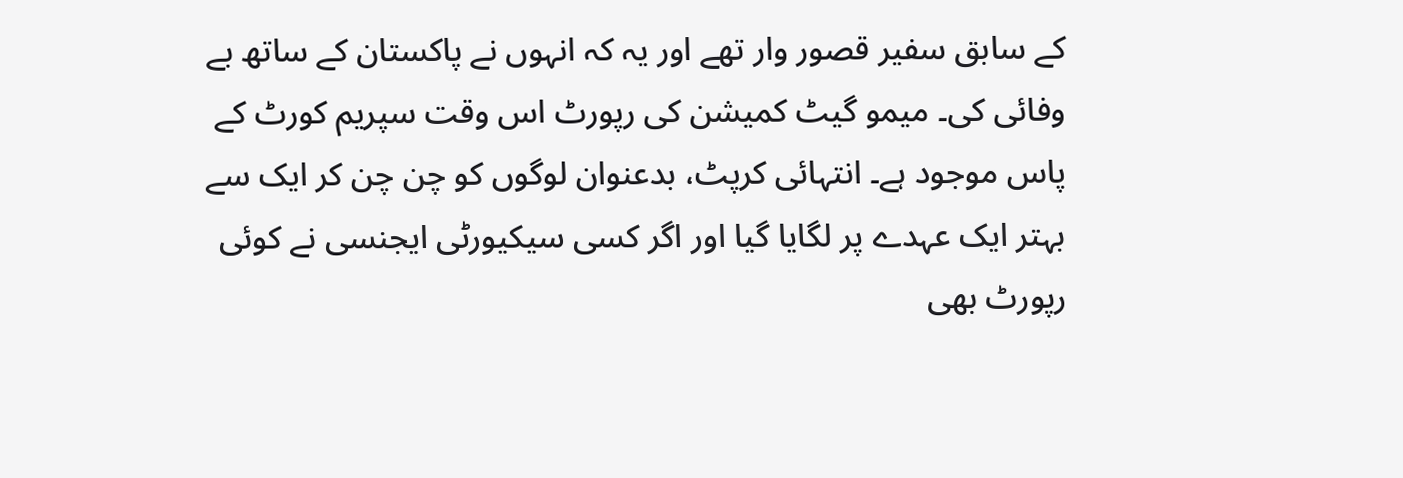کے سابق سفیر قصور وار تھے اور یہ کہ انہوں نے پاکستان کے ساتھ بے وفائی کی۔ میمو گیٹ کمیشن کی رپورٹ اس وقت سپریم کورٹ کے پاس موجود ہے۔ انتہائی کرپٹ، بدعنوان لوگوں کو چن چن کر ایک سے بہتر ایک عہدے پر لگایا گیا اور اگر کسی سیکیورٹی ایجنسی نے کوئی رپورٹ بھی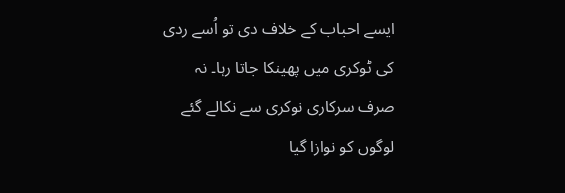ایسے احباب کے خلاف دی تو اُسے ردی کی ٹوکری میں پھینکا جاتا رہا۔ نہ صرف سرکاری نوکری سے نکالے گئے لوگوں کو نوازا گیا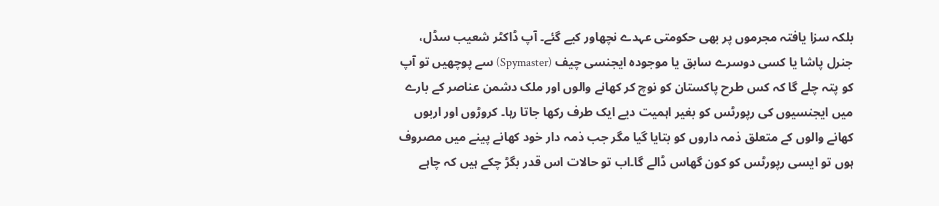بلکہ سزا یافتہ مجرموں پر بھی حکومتی عہدے نچھاور کیے گئے۔ آپ ڈاکٹر شعیب سڈل، جنرل پاشا یا کسی دوسرے سابق یا موجودہ ایجنسی چیف (Spymaster) سے پوچھیں تو آپ کو پتہ چلے گا کہ کس طرح پاکستان کو نوچ کر کھانے والوں اور ملک دشمن عناصر کے بارے میں ایجنسیوں کی رپورٹس کو بغیر اہمیت دیے ایک طرف رکھا جاتا رہا۔ کروڑوں اور اربوں کھانے والوں کے متعلق ذمہ داروں کو بتایا گیا مگر جب ذمہ دار خود کھانے پینے میں مصروف ہوں تو ایسی رپورٹس کو کون گھاس ڈالے گا۔اب تو حالات اس قدر بگڑ چکے ہیں کہ چاہے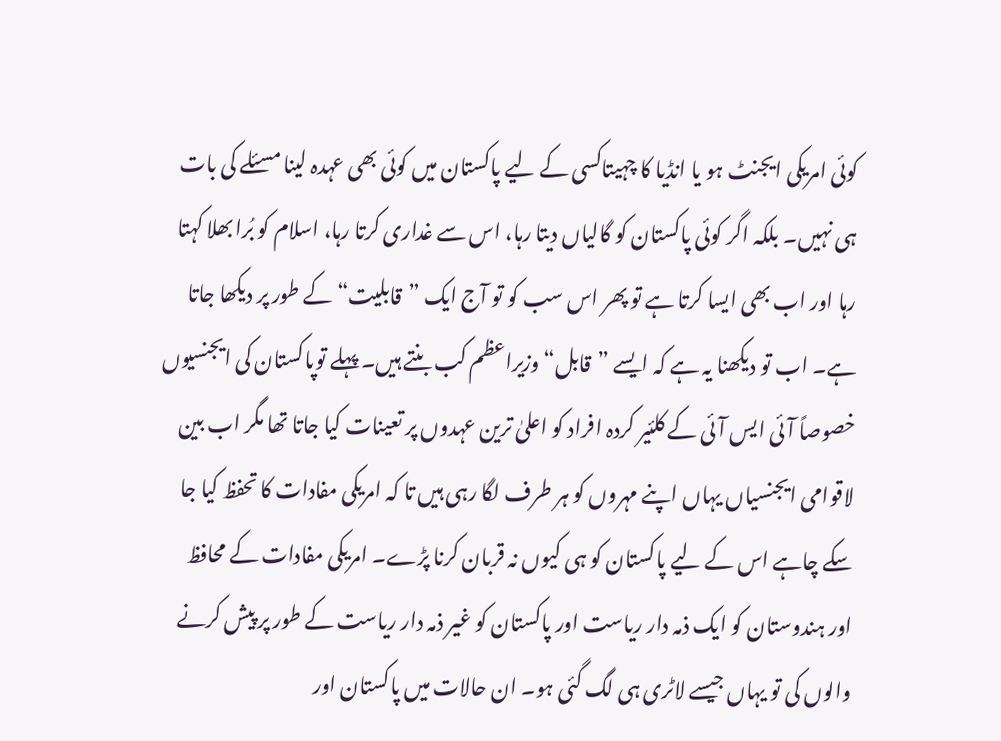کوئی امریکی ایجنٹ ہو یا انڈیا کا چہیتاکسی کے لیے پاکستان میں کوئی بھی عہدہ لینا مسئلے کی بات ہی نہیں۔ بلکہ اگر کوئی پاکستان کو گالیاں دیتا رہا، اس سے غداری کرتا رہا، اسلام کو بُرا بھلا کہتا رہا اور اب بھی ایسا کرتا ہے تو پھر اس سب کو تو آج ایک ”قابلیت“ کے طور پر دیکھا جاتا ہے۔ اب تو دیکھنا یہ ہے کہ ایسے ”قابل“ وزیراعظم کب بنتے ہیں۔ پہلے توپاکستان کی ایجنسیوں خصوصاً آئی ایس آئی کے کلئیر کردہ افراد کو اعلیٰ ترین عہدوں پر تعینات کیا جاتا تھا مگر اب بین لاقوامی ایجنسیاں یہاں اپنے مہروں کو ہر طرف لگا رہی ہیں تا کہ امریکی مفادات کا تحفظ کیا جا سکے چاہے اس کے لیے پاکستان کو ہی کیوں نہ قربان کرنا پڑے۔ امریکی مفادات کے محافظ اور ہندوستان کو ایک ذمہ دار ریاست اور پاکستان کو غیر ذمہ دار ریاست کے طور پر پیش کرنے والوں کی تو یہاں جیسے لاٹری ہی لگ گئی ہو۔ ان حالات میں پاکستان اور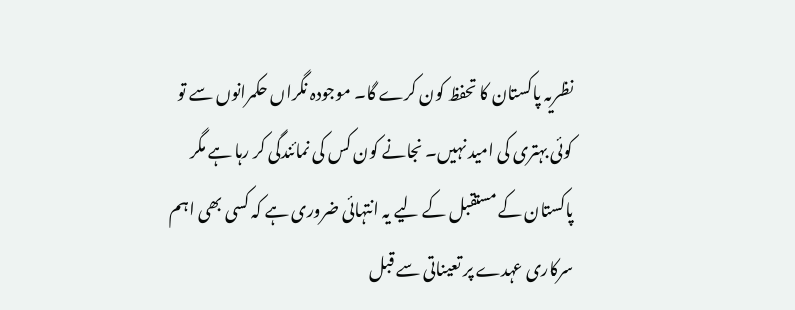نظریہ پاکستان کا تحفظ کون کرے گا۔ موجودہ نگراں حکمرانوں سے تو کوئی بہتری کی امید نہیں۔ نجانے کون کس کی نمائندگی کر رہا ہے مگر پاکستان کے مستقبل کے لیے یہ انتہائی ضروری ہے کہ کسی بھی اہم سرکاری عہدے پر تعیناتی سے قبل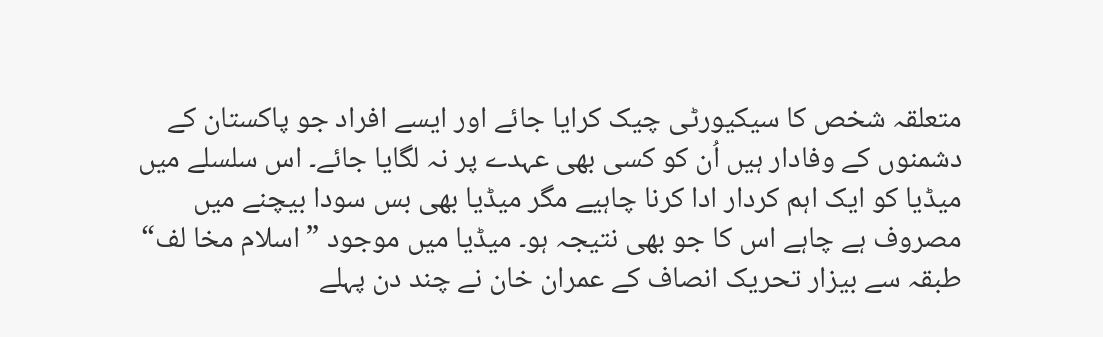متعلقہ شخص کا سیکیورٹی چیک کرایا جائے اور ایسے افراد جو پاکستان کے دشمنوں کے وفادار ہیں اُن کو کسی بھی عہدے پر نہ لگایا جائے۔ اس سلسلے میں میڈیا کو ایک اہم کردار ادا کرنا چاہیے مگر میڈیا بھی بس سودا بیچنے میں مصروف ہے چاہے اس کا جو بھی نتیجہ ہو۔ میڈیا میں موجود ”اسلام مخا لف“ طبقہ سے بیزار تحریک انصاف کے عمران خان نے چند دن پہلے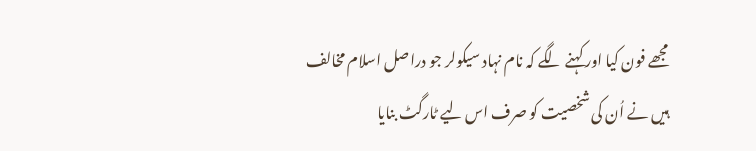مجھے فون کیا اور کہنے لگے کہ نام نہاد سیکولر جو دراصل اسلام مخالف ہیں نے اُن کی شخصیت کو صرف اس لیے ٹارگٹ بنایا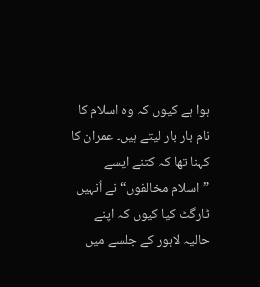ہوا ہے کیوں کہ وہ اسلام کا نام بار بار لیتے ہیں۔ عمران کا کہنا تھا کہ کتنے ایسے ”اسلام مخالفوں“ نے اُنہیں ٹارگٹ کیا کیوں کہ اپنے حالیہ لاہور کے جلسے میں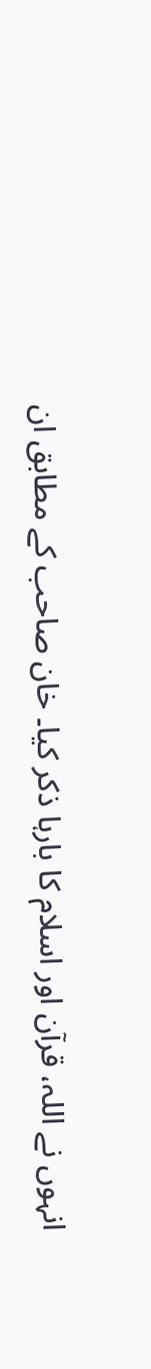انہوں نے اللہ، قرآن اور اسلام کا بارہا ذکر کیا۔ خان صاحب کے مطابق ان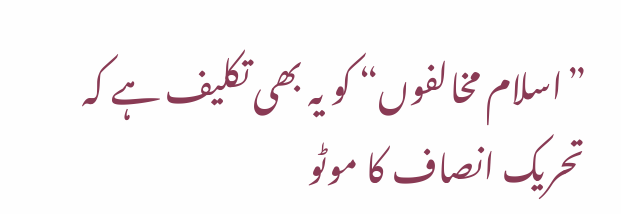”اسلام مخالفوں“ کو یہ بھی تکلیف ہے کہ تحریک انصاف کا موٹو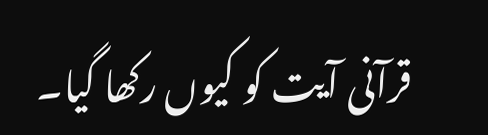قرآنی آیت کو کیوں رکھا گیا۔